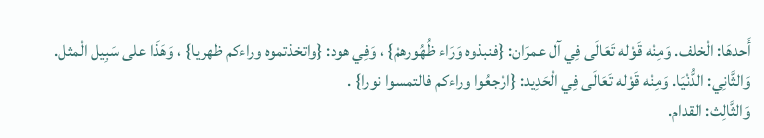أَحدهَا: الْخلف. وَمِنْه قَوْله تَعَالَى فِي آل عمرَان: {فنبذوه وَرَاء ظُهُورهمْ} ، وَفِي هود: {واتخذتموه وراءكم ظهريا} ، وَهَذَا على سَبِيل الْمثل.
وَالثَّانِي: الدُّنْيَا. وَمِنْه قَوْله تَعَالَى فِي الْحَدِيد: {ارْجعُوا وراءكم فالتمسوا نورا} .
وَالثَّالِث: القدام.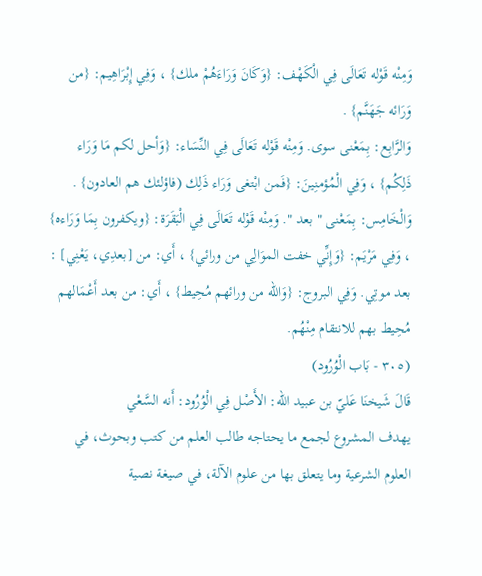وَمِنْه قَوْله تَعَالَى فِي الْكَهْف: {وَكَانَ وَرَاءَهُمْ ملك} ، وَفِي إِبْرَاهِيم: {من وَرَائه جَهَنَّم} .
وَالرَّابِع: بِمَعْنى سوى. وَمِنْه قَوْله تَعَالَى فِي النِّسَاء: {وَأحل لكم مَا وَرَاء ذَلِكُم} ، وَفِي الْمُؤمنِينَ: {فَمن ابْتغى وَرَاء ذَلِك (فاؤلئك هم العادون} .
وَالْخَامِس: بِمَعْنى " بعد ". وَمِنْه قَوْله تَعَالَى فِي الْبَقَرَة: {ويكفرون بِمَا وَرَاءه} ، وَفِي مَرْيَم: {وَإِنِّي خفت الموَالِي من ورائي} ، أَي: من [بعدِي، يَعْنِي] : بعد موتِي. وَفِي البروج: {وَالله من ورائهم مُحِيط} ، أَي: من بعد أَعْمَالهم مُحِيط بهم للانتقام مِنْهُم.
(٣٠٥ - بَاب الْوُرُود)
قَالَ شَيخنَا عَليّ بن عبيد الله: الأَصْل فِي الْوُرُود: أَنه السَّعْي
يهدف المشروع لجمع ما يحتاجه طالب العلم من كتب وبحوث، في العلوم الشرعية وما يتعلق بها من علوم الآلة، في صيغة نصية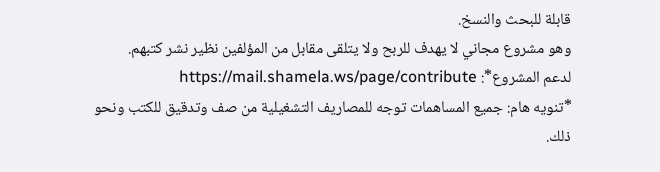قابلة للبحث والنسخ.
وهو مشروع مجاني لا يهدف للربح ولا يتلقى مقابل من المؤلفين نظير نشر كتبهم.
لدعم المشروع*: https://mail.shamela.ws/page/contribute
*تنويه هام: جميع المساهمات توجه للمصاريف التشغيلية من صف وتدقيق للكتب ونحو ذلك.